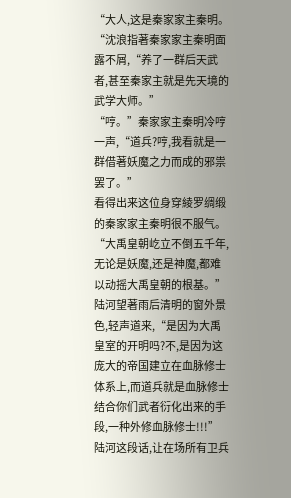“大人,这是秦家家主秦明。“沈浪指著秦家家主秦明面露不屑,“养了一群后天武者,甚至秦家主就是先天境的武学大师。”
“哼。”秦家家主秦明冷哼一声,“道兵?哼,我看就是一群借著妖魔之力而成的邪祟罢了。”
看得出来这位身穿綾罗绸缎的秦家家主秦明很不服气。
“大禹皇朝屹立不倒五千年,无论是妖魔,还是神魔,都难以动摇大禹皇朝的根基。”陆河望著雨后清明的窗外景色,轻声道来,“是因为大禹皇室的开明吗?不,是因为这庞大的帝国建立在血脉修士体系上,而道兵就是血脉修士结合你们武者衍化出来的手段,一种外修血脉修士!!!”
陆河这段话,让在场所有卫兵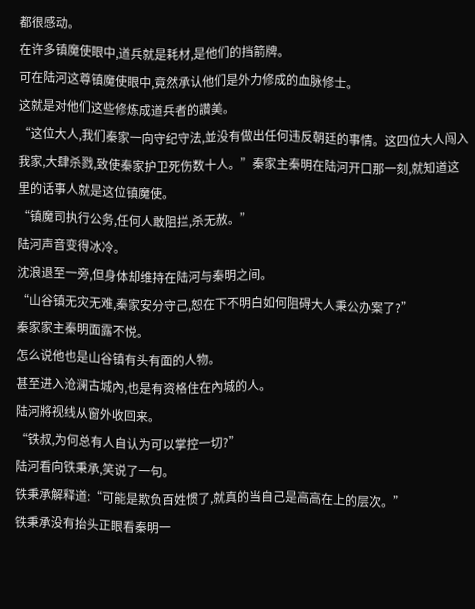都很感动。
在许多镇魔使眼中,道兵就是耗材,是他们的挡箭牌。
可在陆河这尊镇魔使眼中,竟然承认他们是外力修成的血脉修士。
这就是对他们这些修炼成道兵者的讚美。
“这位大人,我们秦家一向守纪守法,並没有做出任何违反朝廷的事情。这四位大人闯入我家,大肆杀戮,致使秦家护卫死伤数十人。”秦家主秦明在陆河开口那一刻,就知道这里的话事人就是这位镇魔使。
“镇魔司执行公务,任何人敢阻拦,杀无赦。”
陆河声音变得冰冷。
沈浪退至一旁,但身体却维持在陆河与秦明之间。
“山谷镇无灾无难,秦家安分守己,恕在下不明白如何阻碍大人秉公办案了?”
秦家家主秦明面露不悦。
怎么说他也是山谷镇有头有面的人物。
甚至进入沧澜古城內,也是有资格住在內城的人。
陆河將视线从窗外收回来。
“铁叔,为何总有人自认为可以掌控一切?”
陆河看向铁秉承,笑说了一句。
铁秉承解释道:“可能是欺负百姓惯了,就真的当自己是高高在上的层次。”
铁秉承没有抬头正眼看秦明一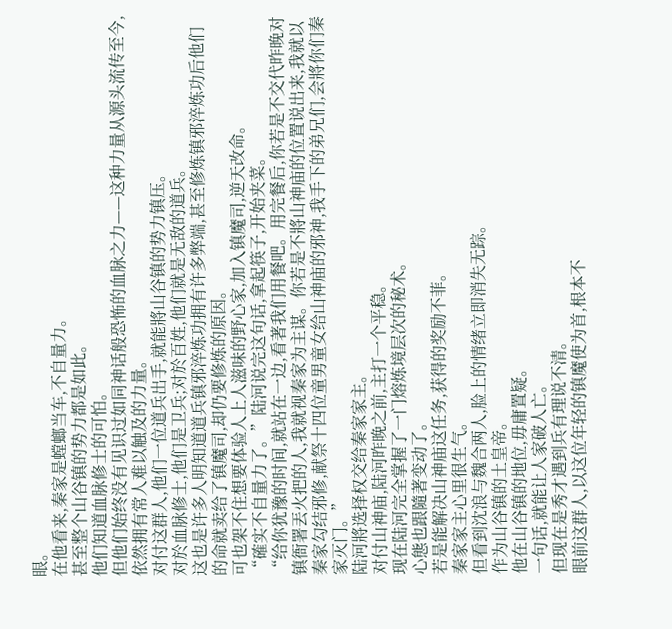眼。
在他看来,秦家是螳螂当车,不自量力。
甚至整个山谷镇的势力都是如此。
他们知道血脉修士的可怕。
但他们始终没有见识过如同神话般恐怖的血脉之力——这种力量从源头流传至今,依然拥有常人难以触及的力量。
对付这群人,他们一位道兵出手,就能將山谷镇的势力镇压。
对於血脉修士,他们是卫兵;对於百姓,他们就是无敌的道兵。
这也是许多人明知道道兵镇邪淬炼功拥有许多弊端,甚至修炼镇邪淬炼功后他们的命就卖给了镇魔司,却仍要修炼的原因。
可也架不住想要体验人上人滋味的野心家,加入镇魔司,逆天改命。
“確实不自量力了。”陆河说完这句话,拿起筷子,开始夹菜。
“给你犹豫的时间,就站在一边,看著我们用餐吧。用完餐后,你若是不交代昨晚对镇衙署丟火把的人,我就视秦家为主谋。你若是不將山神庙的位置说出来,我就以秦家勾结邪修,献祭十四位童男童女给山神庙的邪神,我手下的弟兄们,会將你们秦家灭门。”
陆河將选择权交给秦家家主。
对付山神庙,陆河昨晚之前,主打一个平稳。
现在陆河完全掌握了一门熔炼境层次的秘术。
心態也跟隨著变动了。
若是能解决山神庙这任务,获得的奖励不菲。
秦家家主心里很生气。
但看到沈浪与魏合两人,脸上的情绪立即消失无踪。
作为山谷镇的土皇帝。
他在山谷镇的地位,毋庸置疑。
一句话,就能让人家破人亡。
但现在是秀才遇到兵有理说不清。
眼前这群人,以这位年轻的镇魔使为首,根本不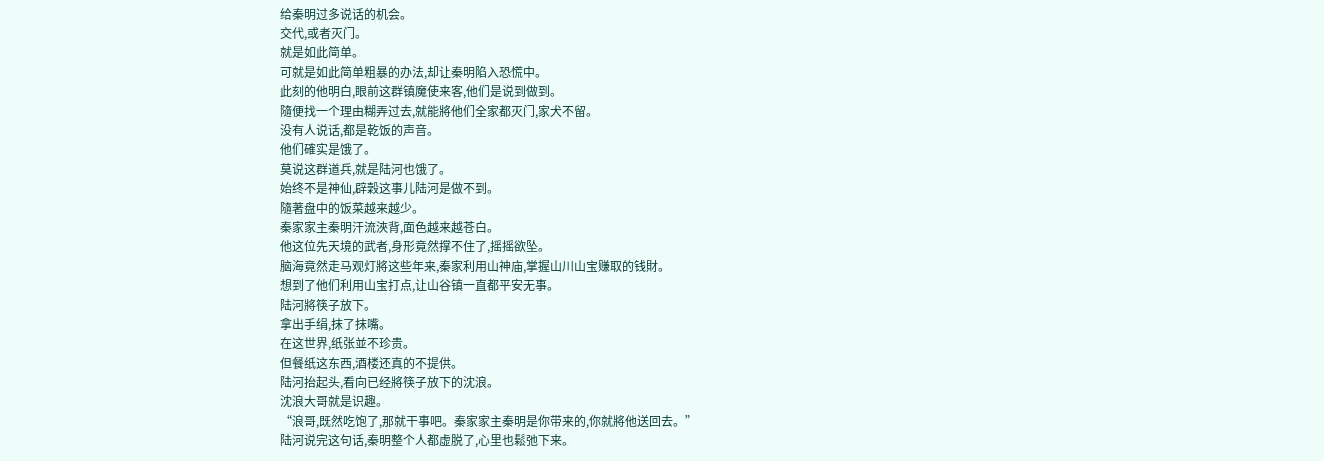给秦明过多说话的机会。
交代,或者灭门。
就是如此简单。
可就是如此简单粗暴的办法,却让秦明陷入恐慌中。
此刻的他明白,眼前这群镇魔使来客,他们是说到做到。
隨便找一个理由糊弄过去,就能將他们全家都灭门,家犬不留。
没有人说话,都是乾饭的声音。
他们確实是饿了。
莫说这群道兵,就是陆河也饿了。
始终不是神仙,辟穀这事儿陆河是做不到。
隨著盘中的饭菜越来越少。
秦家家主秦明汗流浹背,面色越来越苍白。
他这位先天境的武者,身形竟然撑不住了,摇摇欲坠。
脑海竟然走马观灯將这些年来,秦家利用山神庙,掌握山川山宝赚取的钱財。
想到了他们利用山宝打点,让山谷镇一直都平安无事。
陆河將筷子放下。
拿出手绢,抹了抹嘴。
在这世界,纸张並不珍贵。
但餐纸这东西,酒楼还真的不提供。
陆河抬起头,看向已经將筷子放下的沈浪。
沈浪大哥就是识趣。
“浪哥,既然吃饱了,那就干事吧。秦家家主秦明是你带来的,你就將他送回去。”
陆河说完这句话,秦明整个人都虚脱了,心里也鬆弛下来。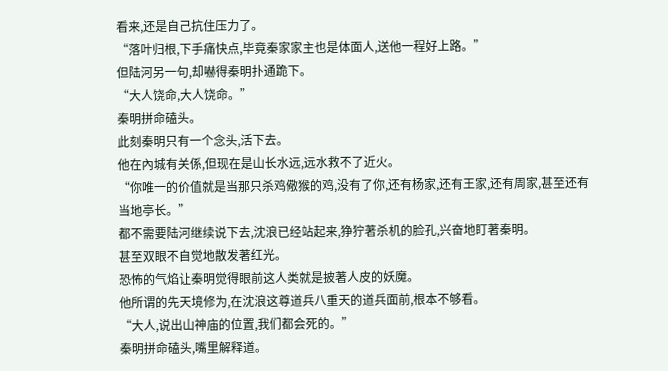看来,还是自己抗住压力了。
“落叶归根,下手痛快点,毕竟秦家家主也是体面人,送他一程好上路。”
但陆河另一句,却嚇得秦明扑通跪下。
“大人饶命,大人饶命。”
秦明拼命磕头。
此刻秦明只有一个念头,活下去。
他在內城有关係,但现在是山长水远,远水救不了近火。
“你唯一的价值就是当那只杀鸡儆猴的鸡,没有了你,还有杨家,还有王家,还有周家,甚至还有当地亭长。”
都不需要陆河继续说下去,沈浪已经站起来,狰狞著杀机的脸孔,兴奋地盯著秦明。
甚至双眼不自觉地散发著红光。
恐怖的气焰让秦明觉得眼前这人类就是披著人皮的妖魔。
他所谓的先天境修为,在沈浪这尊道兵八重天的道兵面前,根本不够看。
“大人,说出山神庙的位置,我们都会死的。”
秦明拼命磕头,嘴里解释道。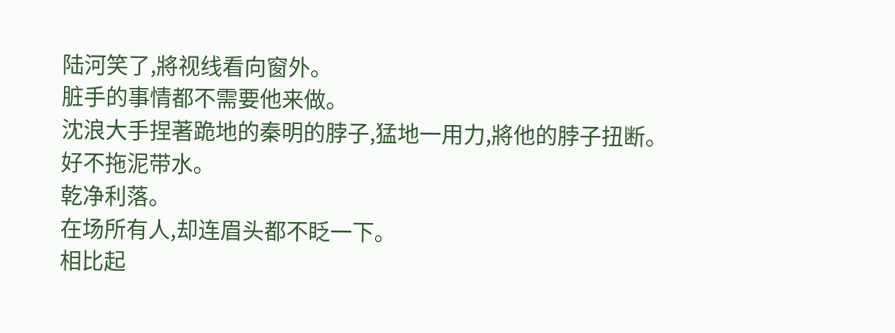陆河笑了,將视线看向窗外。
脏手的事情都不需要他来做。
沈浪大手捏著跪地的秦明的脖子,猛地一用力,將他的脖子扭断。
好不拖泥带水。
乾净利落。
在场所有人,却连眉头都不眨一下。
相比起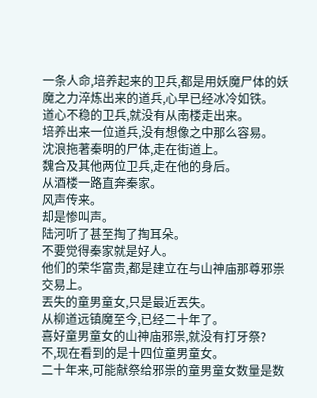一条人命,培养起来的卫兵,都是用妖魔尸体的妖魔之力淬炼出来的道兵,心早已经冰冷如铁。
道心不稳的卫兵,就没有从南楼走出来。
培养出来一位道兵,没有想像之中那么容易。
沈浪拖著秦明的尸体,走在街道上。
魏合及其他两位卫兵,走在他的身后。
从酒楼一路直奔秦家。
风声传来。
却是惨叫声。
陆河听了甚至掏了掏耳朵。
不要觉得秦家就是好人。
他们的荣华富贵,都是建立在与山神庙那尊邪祟交易上。
丟失的童男童女,只是最近丟失。
从柳道远镇魔至今,已经二十年了。
喜好童男童女的山神庙邪祟,就没有打牙祭?
不,现在看到的是十四位童男童女。
二十年来,可能献祭给邪祟的童男童女数量是数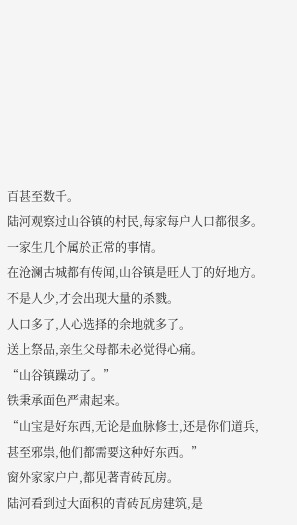百甚至数千。
陆河观察过山谷镇的村民,每家每户人口都很多。
一家生几个属於正常的事情。
在沧澜古城都有传闻,山谷镇是旺人丁的好地方。
不是人少,才会出现大量的杀戮。
人口多了,人心选择的余地就多了。
送上祭品,亲生父母都未必觉得心痛。
“山谷镇躁动了。”
铁秉承面色严肃起来。
“山宝是好东西,无论是血脉修士,还是你们道兵,甚至邪祟,他们都需要这种好东西。”
窗外家家户户,都见著青砖瓦房。
陆河看到过大面积的青砖瓦房建筑,是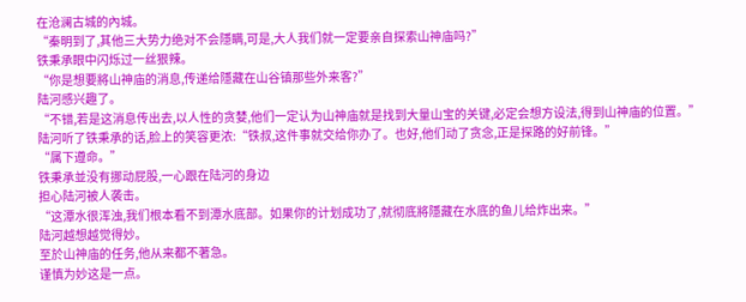在沧澜古城的內城。
“秦明到了,其他三大势力绝对不会隱瞒,可是,大人我们就一定要亲自探索山神庙吗?”
铁秉承眼中闪烁过一丝狠辣。
“你是想要將山神庙的消息,传递给隱藏在山谷镇那些外来客?”
陆河感兴趣了。
“不错,若是这消息传出去,以人性的贪婪,他们一定认为山神庙就是找到大量山宝的关键,必定会想方设法,得到山神庙的位置。”
陆河听了铁秉承的话,脸上的笑容更浓:“铁叔,这件事就交给你办了。也好,他们动了贪念,正是探路的好前锋。”
“属下遵命。”
铁秉承並没有挪动屁股,一心跟在陆河的身边
担心陆河被人袭击。
“这潭水很浑浊,我们根本看不到潭水底部。如果你的计划成功了,就彻底將隱藏在水底的鱼儿给炸出来。”
陆河越想越觉得妙。
至於山神庙的任务,他从来都不著急。
谨慎为妙这是一点。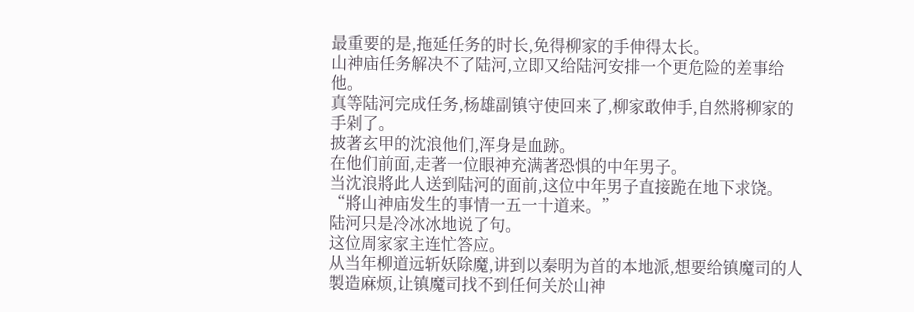最重要的是,拖延任务的时长,免得柳家的手伸得太长。
山神庙任务解决不了陆河,立即又给陆河安排一个更危险的差事给他。
真等陆河完成任务,杨雄副镇守使回来了,柳家敢伸手,自然將柳家的手剁了。
披著玄甲的沈浪他们,浑身是血跡。
在他们前面,走著一位眼神充满著恐惧的中年男子。
当沈浪將此人送到陆河的面前,这位中年男子直接跪在地下求饶。
“將山神庙发生的事情一五一十道来。”
陆河只是冷冰冰地说了句。
这位周家家主连忙答应。
从当年柳道远斩妖除魔,讲到以秦明为首的本地派,想要给镇魔司的人製造麻烦,让镇魔司找不到任何关於山神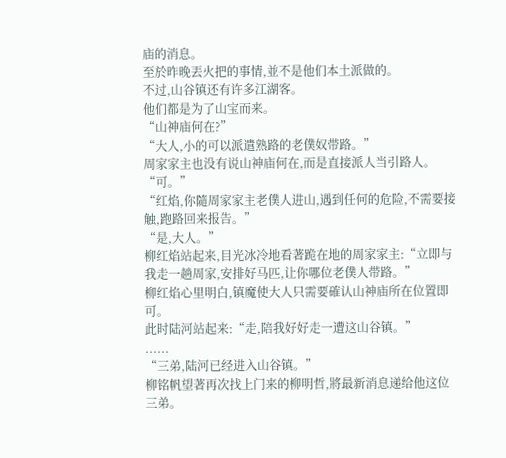庙的消息。
至於昨晚丟火把的事情,並不是他们本土派做的。
不过,山谷镇还有许多江湖客。
他们都是为了山宝而来。
“山神庙何在?”
“大人,小的可以派遣熟路的老僕奴带路。”
周家家主也没有说山神庙何在,而是直接派人当引路人。
“可。”
“红焰,你隨周家家主老僕人进山,遇到任何的危险,不需要接触,跑路回来报告。”
“是,大人。”
柳红焰站起来,目光冰冷地看著跪在地的周家家主:“立即与我走一趟周家,安排好马匹,让你哪位老僕人带路。”
柳红焰心里明白,镇魔使大人只需要確认山神庙所在位置即可。
此时陆河站起来:“走,陪我好好走一遭这山谷镇。”
......
“三弟,陆河已经进入山谷镇。”
柳铭帆望著再次找上门来的柳明哲,將最新消息递给他这位三弟。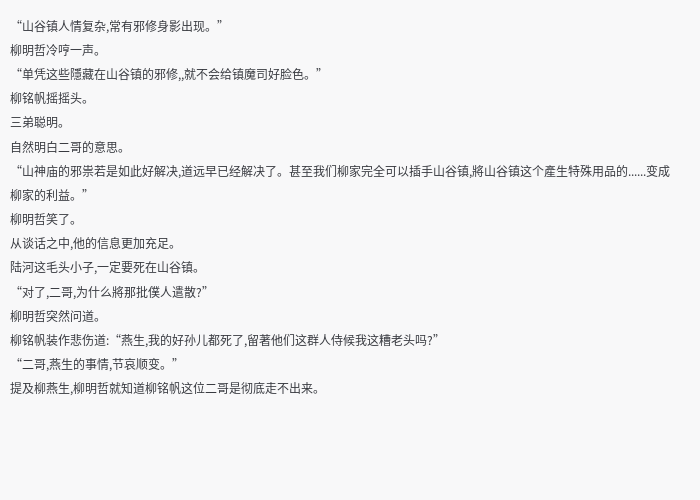“山谷镇人情复杂,常有邪修身影出现。”
柳明哲冷哼一声。
“单凭这些隱藏在山谷镇的邪修,,就不会给镇魔司好脸色。”
柳铭帆摇摇头。
三弟聪明。
自然明白二哥的意思。
“山神庙的邪祟若是如此好解决,道远早已经解决了。甚至我们柳家完全可以插手山谷镇,將山谷镇这个產生特殊用品的......变成柳家的利益。”
柳明哲笑了。
从谈话之中,他的信息更加充足。
陆河这毛头小子,一定要死在山谷镇。
“对了,二哥,为什么將那批僕人遣散?”
柳明哲突然问道。
柳铭帆装作悲伤道:“燕生,我的好孙儿都死了,留著他们这群人侍候我这糟老头吗?”
“二哥,燕生的事情,节哀顺变。”
提及柳燕生,柳明哲就知道柳铭帆这位二哥是彻底走不出来。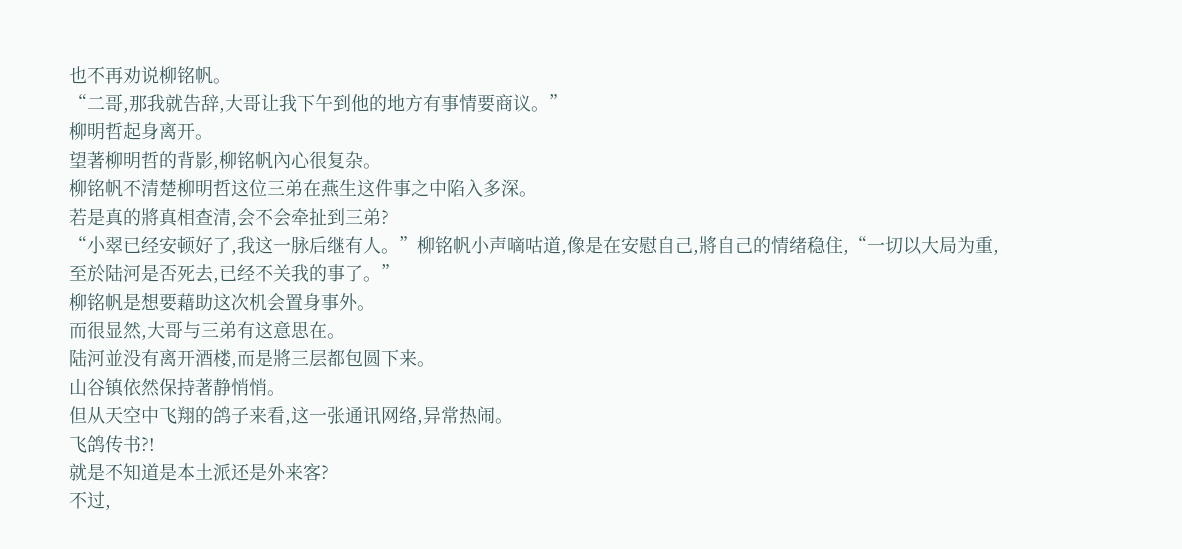也不再劝说柳铭帆。
“二哥,那我就告辞,大哥让我下午到他的地方有事情要商议。”
柳明哲起身离开。
望著柳明哲的背影,柳铭帆內心很复杂。
柳铭帆不清楚柳明哲这位三弟在燕生这件事之中陷入多深。
若是真的將真相查清,会不会牵扯到三弟?
“小翠已经安顿好了,我这一脉后继有人。”柳铭帆小声嘀咕道,像是在安慰自己,將自己的情绪稳住,“一切以大局为重,至於陆河是否死去,已经不关我的事了。”
柳铭帆是想要藉助这次机会置身事外。
而很显然,大哥与三弟有这意思在。
陆河並没有离开酒楼,而是將三层都包圆下来。
山谷镇依然保持著静悄悄。
但从天空中飞翔的鸽子来看,这一张通讯网络,异常热闹。
飞鸽传书?!
就是不知道是本土派还是外来客?
不过,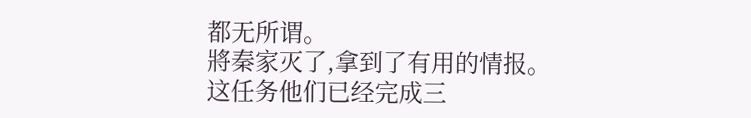都无所谓。
將秦家灭了,拿到了有用的情报。
这任务他们已经完成三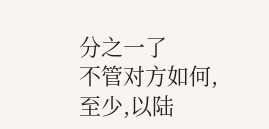分之一了
不管对方如何,至少,以陆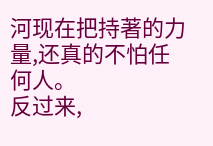河现在把持著的力量,还真的不怕任何人。
反过来,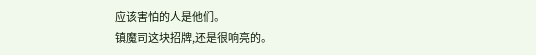应该害怕的人是他们。
镇魔司这块招牌,还是很响亮的。